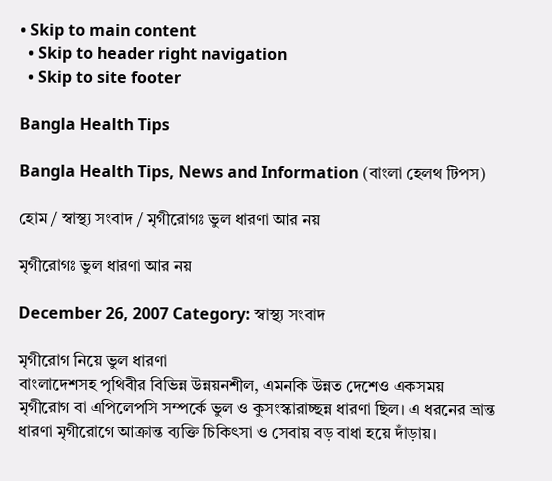• Skip to main content
  • Skip to header right navigation
  • Skip to site footer

Bangla Health Tips

Bangla Health Tips, News and Information (বাংলা হেলথ টিপস)

হোম / স্বাস্থ্য সংবাদ / মৃগীরোগঃ ভুল ধারণা আর নয়

মৃগীরোগঃ ভুল ধারণা আর নয়

December 26, 2007 Category: স্বাস্থ্য সংবাদ

মৃগীরোগ নিয়ে ভুল ধারণা
বাংলাদেশসহ পৃথিবীর বিভিন্ন উন্নয়নশীল, এমনকি উন্নত দেশেও একসময় মৃগীরোগ বা এপিলেপসি সম্পর্কে ভুল ও কুসংস্কারাচ্ছন্ন ধারণা ছিল। এ ধরনের ভ্রান্ত ধারণা মৃগীরোগে আক্রান্ত ব্যক্তি চিকিৎসা ও সেবায় বড় বাধা হয়ে দাঁড়ায়।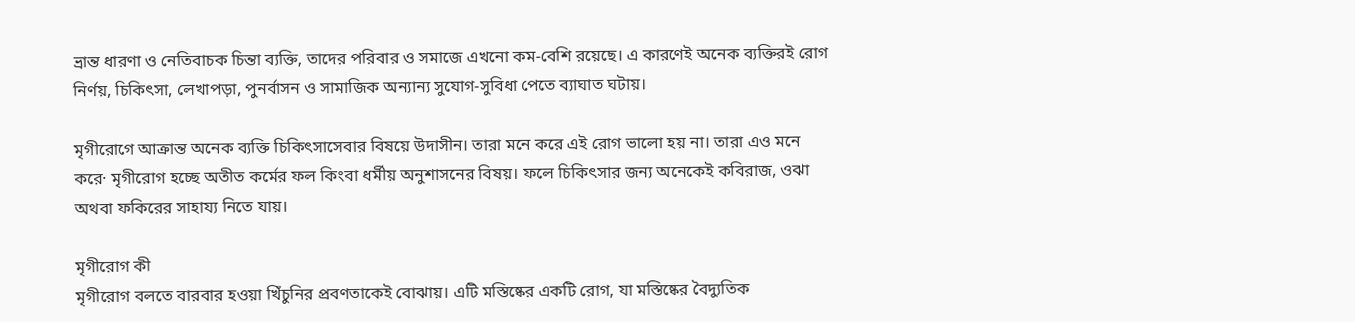ভ্রান্ত ধারণা ও নেতিবাচক চিন্তা ব্যক্তি, তাদের পরিবার ও সমাজে এখনো কম-বেশি রয়েছে। এ কারণেই অনেক ব্যক্তিরই রোগ নির্ণয়, চিকিৎসা, লেখাপড়া, পুনর্বাসন ও সামাজিক অন্যান্য সুযোগ-সুবিধা পেতে ব্যাঘাত ঘটায়।

মৃগীরোগে আক্রান্ত অনেক ব্যক্তি চিকিৎসাসেবার বিষয়ে উদাসীন। তারা মনে করে এই রোগ ভালো হয় না। তারা এও মনে করে· মৃগীরোগ হচ্ছে অতীত কর্মের ফল কিংবা ধর্মীয় অনুশাসনের বিষয়। ফলে চিকিৎসার জন্য অনেকেই কবিরাজ, ওঝা অথবা ফকিরের সাহায্য নিতে যায়।

মৃগীরোগ কী
মৃগীরোগ বলতে বারবার হওয়া খিঁচুনির প্রবণতাকেই বোঝায়। এটি মস্তিষ্কের একটি রোগ, যা মস্তিষ্কের বৈদ্যুতিক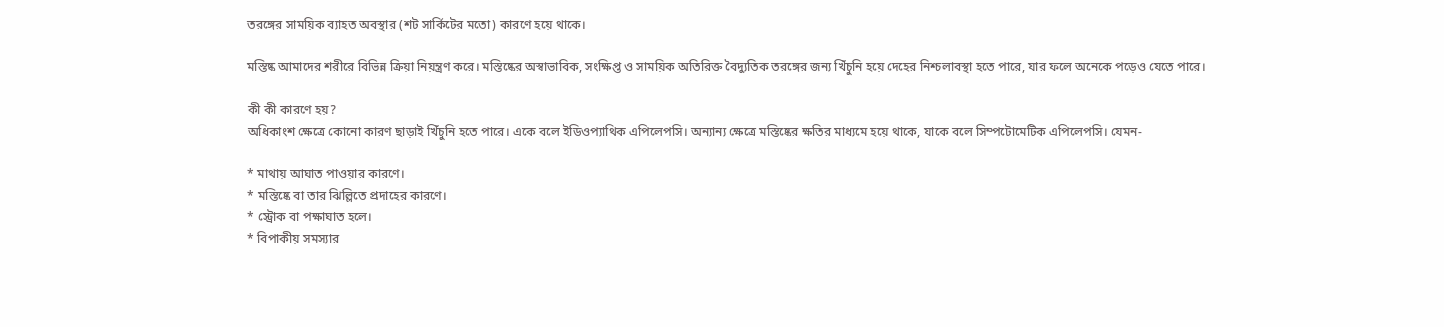তরঙ্গের সাময়িক ব্যাহত অবস্থার (শট সার্কিটের মতো) কারণে হয়ে থাকে।

মস্তিষ্ক আমাদের শরীরে বিভিন্ন ক্রিয়া নিয়ন্ত্রণ করে। মস্তিষ্কের অস্বাভাবিক, সংক্ষিপ্ত ও সাময়িক অতিরিক্ত বৈদ্যুতিক তরঙ্গের জন্য খিঁচুনি হয়ে দেহের নিশ্চলাবস্থা হতে পারে, যার ফলে অনেকে পড়েও যেতে পারে।

কী কী কারণে হয়?
অধিকাংশ ক্ষেত্রে কোনো কারণ ছাড়াই খিঁচুনি হতে পারে। একে বলে ইডিওপ্যাথিক এপিলেপসি। অন্যান্য ক্ষেত্রে মস্তিষ্কের ক্ষতির মাধ্যমে হয়ে থাকে, যাকে বলে সিম্পটোমেটিক এপিলেপসি। যেমন-

* মাথায় আঘাত পাওয়ার কারণে।
* মস্তিষ্কে বা তার ঝিল্লিতে প্রদাহের কারণে।
* স্ট্রোক বা পক্ষাঘাত হলে।
* বিপাকীয় সমস্যার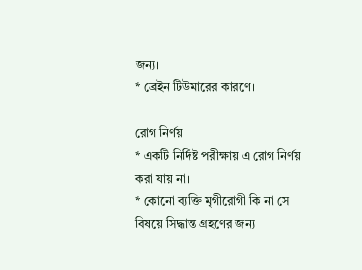জন্য।
* ব্রেইন টিউমারের কারণে।

রোগ নির্ণয়
* একটি নির্দিষ্ট পরীক্ষায় এ রোগ নির্ণয় করা যায় না।
* কোনো ব্যক্তি মৃগীরোগী কি না সে বিষয়ে সিদ্ধান্ত গ্রহণের জন্য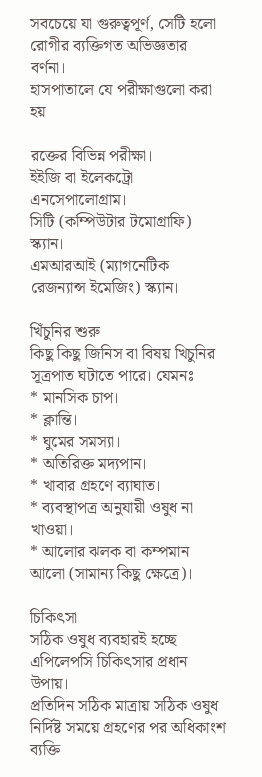সবচেয়ে যা গুরুত্বপূর্ণ, সেটি হলো রোগীর ব্যক্তিগত অভিজ্ঞতার বর্ণনা।
হাসপাতালে যে পরীক্ষাগুলো করা হয়

রক্তের বিভিন্ন পরীক্ষা।
ইইজি বা ইলেকট্রো এনসেপালোগ্রাম।
সিটি (কম্পিউটার টমোগ্রাফি) স্ক্যান।
এমআরআই (ম্যাগনেটিক রেজন্যান্স ইমেজিং) স্ক্যান।

খিঁচুনির শুরু
কিছু কিছু জিনিস বা বিষয় খিচুনির সূত্রপাত ঘটাতে পারে। যেমনঃ
* মানসিক চাপ।
* ক্লান্তি।
* ঘুমের সমস্যা।
* অতিরিক্ত মদ্যপান।
* খাবার গ্রহণে ব্যাঘাত।
* ব্যবস্থাপত্র অনুযায়ী ওষুধ না খাওয়া।
* আলোর ঝলক বা কম্পমান আলো (সামান্য কিছু ক্ষেত্রে)।

চিকিৎসা
সঠিক ওষুধ ব্যবহারই হচ্ছে এপিলেপসি চিকিৎসার প্রধান উপায়।
প্রতিদিন সঠিক মাত্রায় সঠিক ওষুধ নির্দিষ্ট সময়ে গ্রহণের পর অধিকাংশ ব্যক্তি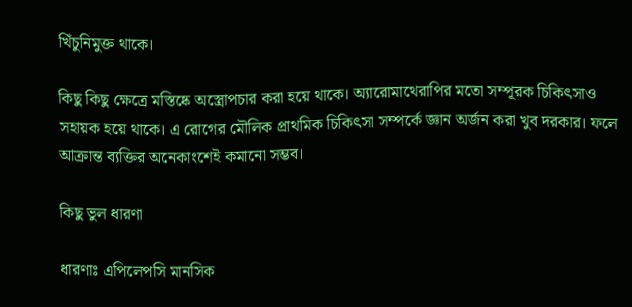খিঁচুনিমুক্ত থাকে।

কিছু কিছু ক্ষেত্রে মস্তিষ্কে অস্ত্রোপচার করা হয়ে থাকে। অ্যারোমাথেরাপির মতো সম্পূরক চিকিৎসাও সহায়ক হয়ে থাকে। এ রোগের মৌলিক প্রাথমিক চিকিৎসা সম্পর্কে জ্ঞান অর্জন করা খুব দরকার। ফলে আক্রান্ত ব্যক্তির অনেকাংশেই কমানো সম্ভব।

কিছু ভুল ধারণা

ধারণাঃ এপিলেপসি মানসিক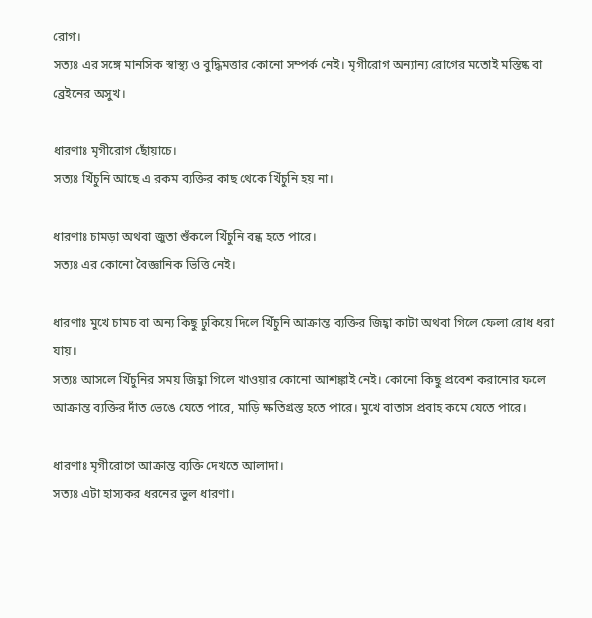রোগ।
সত্যঃ এর সঙ্গে মানসিক স্বাস্থ্য ও বুদ্ধিমত্তার কোনো সম্পর্ক নেই। মৃগীরোগ অন্যান্য রোগের মতোই মস্তিষ্ক বা ব্রেইনের অসুখ।

ধারণাঃ মৃগীরোগ ছোঁয়াচে।
সত্যঃ খিঁচুনি আছে এ রকম ব্যক্তির কাছ থেকে খিঁচুনি হয় না।

ধারণাঃ চামড়া অথবা জুতা শুঁকলে খিঁচুনি বন্ধ হতে পারে।
সত্যঃ এর কোনো বৈজ্ঞানিক ভিত্তি নেই।

ধারণাঃ মুখে চামচ বা অন্য কিছু ঢুকিয়ে দিলে খিঁচুনি আক্রান্ত ব্যক্তির জিহ্বা কাটা অথবা গিলে ফেলা রোধ ধরা যায়।
সত্যঃ আসলে খিঁচুনির সময় জিহ্বা গিলে খাওয়ার কোনো আশঙ্কাই নেই। কোনো কিছু প্রবেশ করানোর ফলে আক্রান্ত ব্যক্তির দাঁত ভেঙে যেতে পারে, মাড়ি ক্ষতিগ্রস্ত হতে পারে। মুখে বাতাস প্রবাহ কমে যেতে পারে।

ধারণাঃ মৃগীরোগে আক্রান্ত ব্যক্তি দেখতে আলাদা।
সত্যঃ এটা হাস্যকর ধরনের ভুল ধারণা।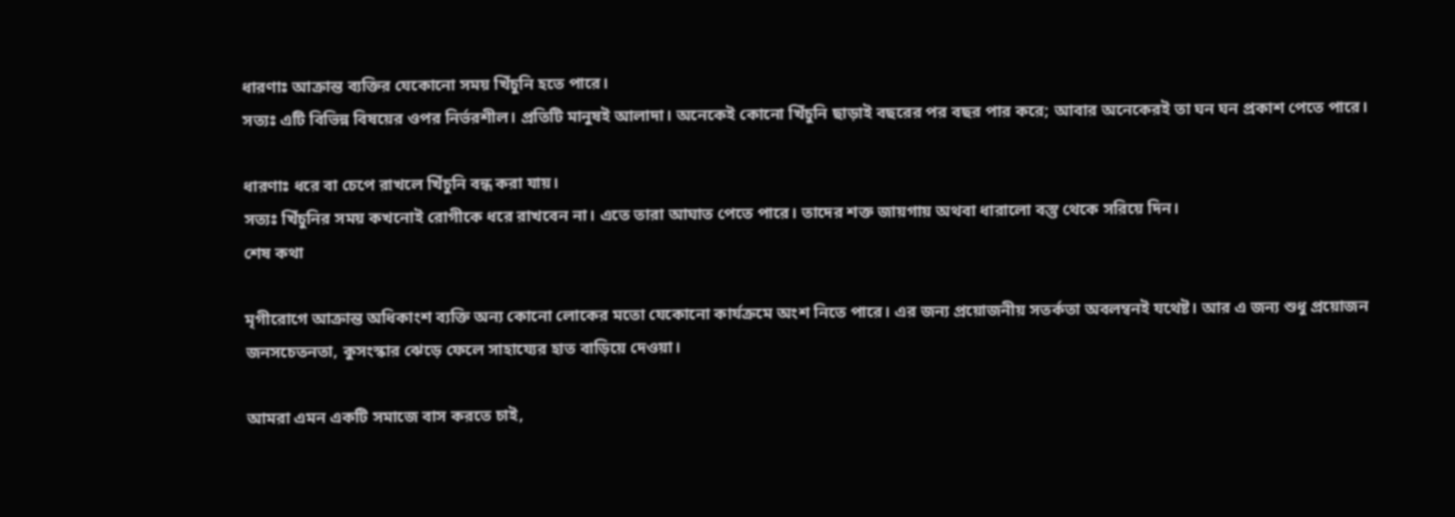ধারণাঃ আক্রান্ত ব্যক্তির যেকোনো সময় খিঁচুনি হতে পারে।
সত্যঃ এটি বিভিন্ন বিষয়ের ওপর নির্ভরশীল। প্রতিটি মানুষই আলাদা। অনেকেই কোনো খিঁচুনি ছাড়াই বছরের পর বছর পার করে; আবার অনেকেরই তা ঘন ঘন প্রকাশ পেতে পারে।

ধারণাঃ ধরে বা চেপে রাখলে খিঁচুনি বন্ধ করা যায়।
সত্যঃ খিঁচুনির সময় কখনোই রোগীকে ধরে রাখবেন না। এতে তারা আঘাত পেতে পারে। তাদের শক্ত জায়গায় অথবা ধারালো বস্তু থেকে সরিয়ে দিন।
শেষ কথা

মৃগীরোগে আক্রান্ত অধিকাংশ ব্যক্তি অন্য কোনো লোকের মতো যেকোনো কার্যক্রমে অংশ নিতে পারে। এর জন্য প্রয়োজনীয় সতর্কতা অবলম্বনই যথেষ্ট। আর এ জন্য শুধু প্রয়োজন জনসচেতনতা, কুসংস্কার ঝেড়ে ফেলে সাহায্যের হাত বাড়িয়ে দেওয়া।

আমরা এমন একটি সমাজে বাস করতে চাই,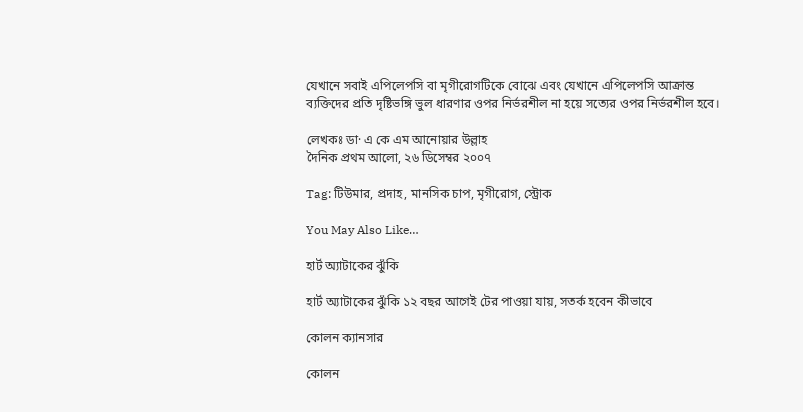যেখানে সবাই এপিলেপসি বা মৃগীরোগটিকে বোঝে এবং যেখানে এপিলেপসি আক্রান্ত ব্যক্তিদের প্রতি দৃষ্টিভঙ্গি ভুল ধারণার ওপর নির্ভরশীল না হয়ে সত্যের ওপর নির্ভরশীল হবে।

লেখকঃ ডা· এ কে এম আনোয়ার উল্লাহ
দৈনিক প্রথম আলো, ২৬ ডিসেম্বর ২০০৭

Tag: টিউমার, প্রদাহ, মানসিক চাপ, মৃগীরোগ, স্ট্রোক

You May Also Like…

হার্ট অ্যাটাকের ঝুঁকি

হার্ট অ্যাটাকের ঝুঁকি ১২ বছর আগেই টের পাওয়া যায়, সতর্ক হবেন কীভাবে

কোলন ক্যানসার

কোলন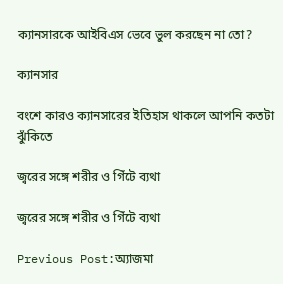ক্যানসারকে আইবিএস ভেবে ভুল করছেন না তো?

ক্যানসার

বংশে কারও ক্যানসারের ইতিহাস থাকলে আপনি কতটা ঝুঁকিতে

জ্বরের সঙ্গে শরীর ও গিঁটে ব্যথা

জ্বরের সঙ্গে শরীর ও গিঁটে ব্যথা

Previous Post:অ্যাজমা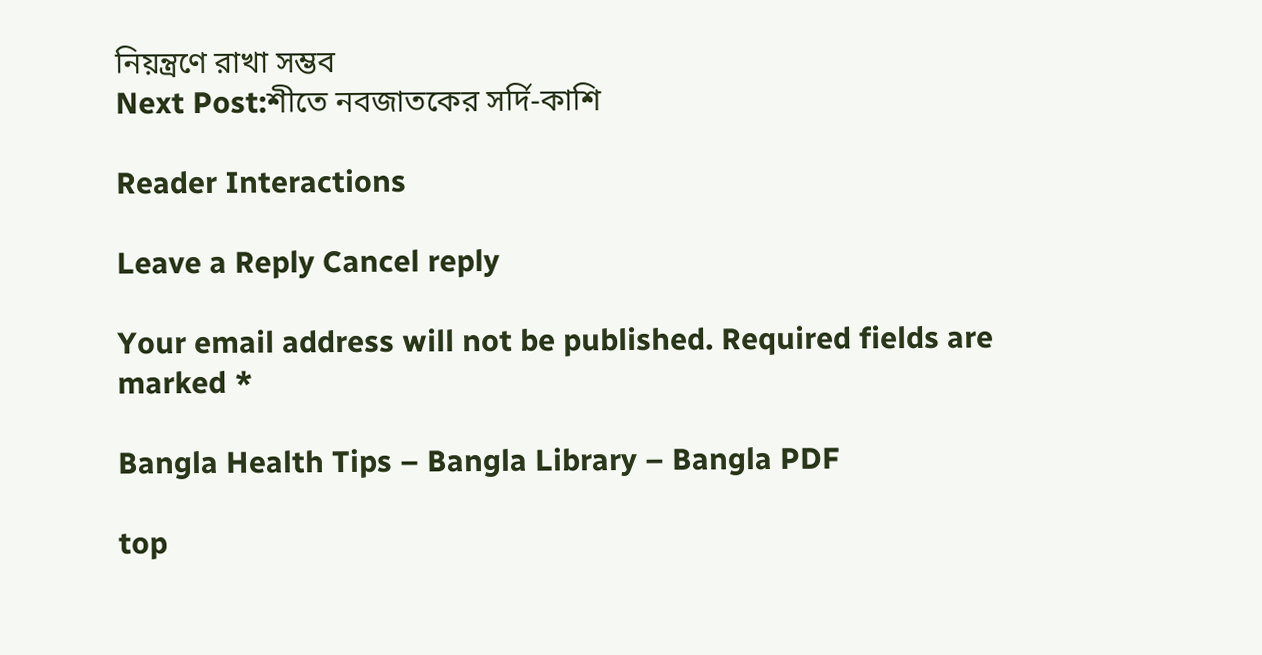নিয়ন্ত্রণে রাখা সম্ভব
Next Post:শীতে নবজাতকের সর্দি-কাশি

Reader Interactions

Leave a Reply Cancel reply

Your email address will not be published. Required fields are marked *

Bangla Health Tips – Bangla Library – Bangla PDF

top